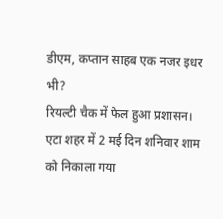डीएम, कप्तान साहब एक नजर इधर भी?
रियल्टी चैक में फेल हुआ प्रशासन।
एटा शहर में 2 मई दिन शनिवार शाम को निकाला गया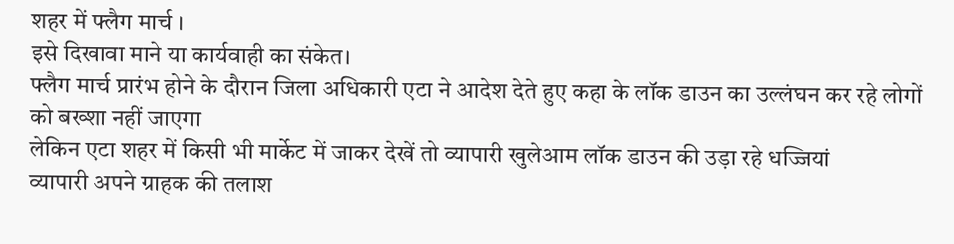शहर में फ्लैग मार्च ।
इसे दिखावा माने या कार्यवाही का संकेत।
फ्लैग मार्च प्रारंभ होने के दौरान जिला अधिकारी एटा ने आदेश देते हुए कहा के लॉक डाउन का उल्लंघन कर रहे लोगों को बख्शा नहीं जाएगा
लेकिन एटा शहर में किसी भी मार्केट में जाकर देखें तो व्यापारी खुलेआम लॉक डाउन की उड़ा रहे धज्जियां
व्यापारी अपने ग्राहक की तलाश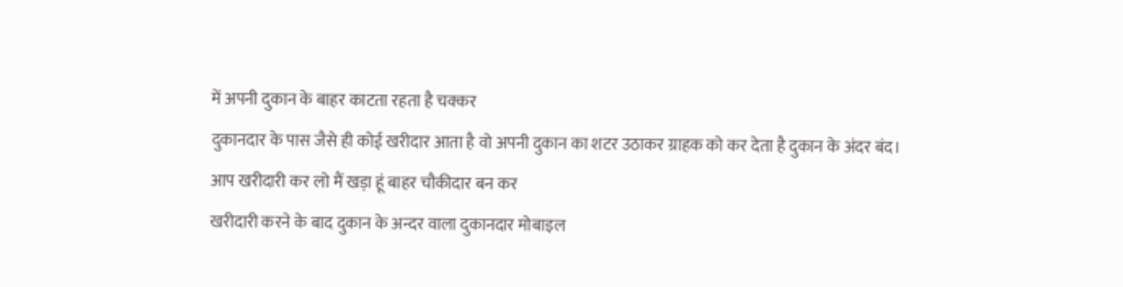में अपनी दुकान के बाहर काटता रहता है चक्कर
दुकानदार के पास जैसे ही कोई खरीदार आता है वो अपनी दुकान का शटर उठाकर ग्राहक को कर देता है दुकान के अंदर बंद।
आप खरीदारी कर लो मैं खड़ा हूं बाहर चौकीदार बन कर
खरीदारी करने के बाद दुकान के अन्दर वाला दुकानदार मोबाइल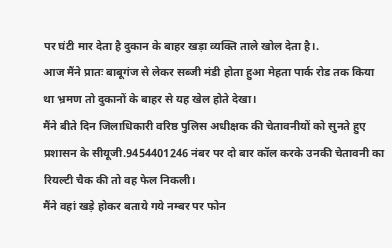पर घंटी मार देता है दुकान के बाहर खड़ा व्यक्ति ताले खोल देता है।.
आज मैंने प्रातः बाबूगंज से लेकर सब्जी मंडी होता हुआ मेहता पार्क रोड तक किया था भ्रमण तो दुकानों के बाहर से यह खेल होते देखा।
मैंने बीते दिन जिलाधिकारी वरिष्ठ पुलिस अधीक्षक की चेतावनीयों को सुनते हुए प्रशासन के सीयूजी.9454401246 नंबर पर दो बार कॉल करके उनकी चेतावनी का रियल्टी चैक की तो वह फेल निकली।
मैंने वहां खड़े होकर बताये गये नम्बर पर फोन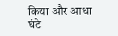किया और आधा घंटे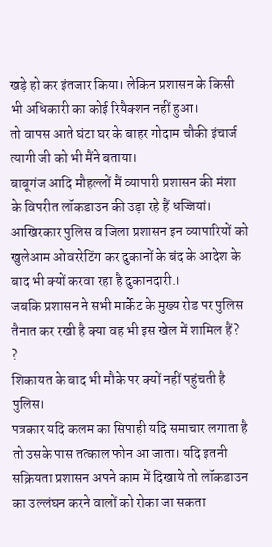खड़े हो कर इंतजार किया। लेकिन प्रशासन के किसी भी अधिकारी का कोई रियैक्शन नहीं हुआ।
तो वापस आते घंटा घर के बाहर गोदाम चौकी इंचार्ज त्यागी जी को भी मैंने बताया।
बाबूगंज आदि मौहल्लों मैं व्यापारी प्रशासन की मंशा के विपरीत लॉकडाउन की उड़ा रहे हैं धज्जियां।
आखिरकार पुलिस व जिला प्रशासन इन व्यापारियों को खुलेआम ओवररेटिंग कर दुकानों के बंद के आदेश के बाद भी क्यों करवा रहा है दुकानदारी.।
जबकि प्रशासन ने सभी मार्केट के मुख्य रोड पर पुलिस तैनात कर रखी है क्या वह भी इस खेल में शामिल हैं?
?
शिकायत के बाद भी मौके पर क्यों नहीं पहुंचती है पुलिस।
पत्रकार यदि कलम का सिपाही यदि समाचार लगाता है तो उसके पास तत्काल फोन आ जाता। यदि इतनी सक्रियता प्रशासन अपने काम में दिखाये तो लॉकडाउन का उल्लंघन करने वालों को रोका जा सकता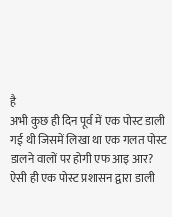है
अभी कुछ ही दिन पूर्व में एक पोस्ट डाली गई थी जिसमें लिखा था एक गलत पोस्ट डालने वालों पर होगी एफ आइ आर?
ऐसी ही एक पोस्ट प्रशासन द्वारा डाली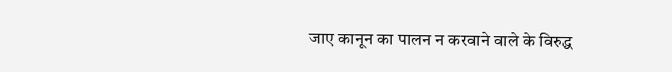जाए कानून का पालन न करवाने वाले के विरुद्ध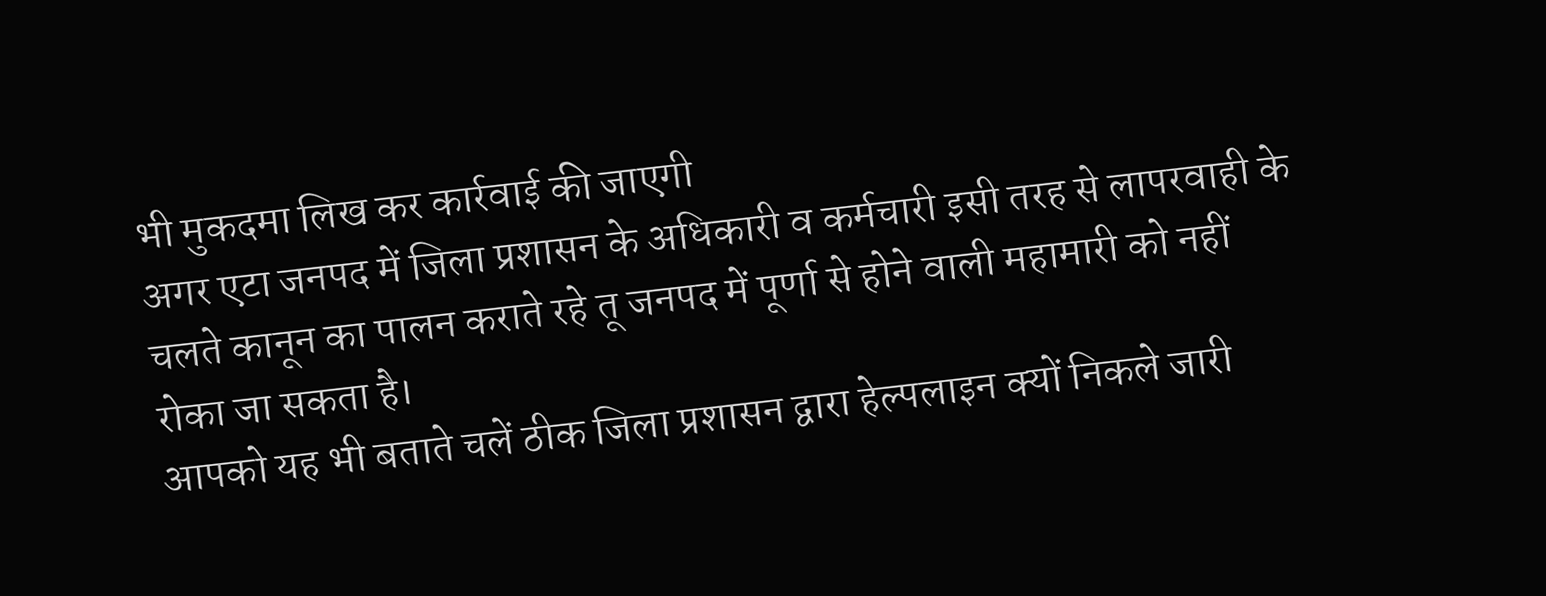भी मुकदमा लिख कर कार्रवाई की जाएगी
अगर एटा जनपद में जिला प्रशासन के अधिकारी व कर्मचारी इसी तरह से लापरवाही के चलते कानून का पालन कराते रहे तू जनपद में पूर्णा से होने वाली महामारी को नहीं रोका जा सकता है।
आपको यह भी बताते चलें ठीक जिला प्रशासन द्वारा हेल्पलाइन क्यों निकले जारी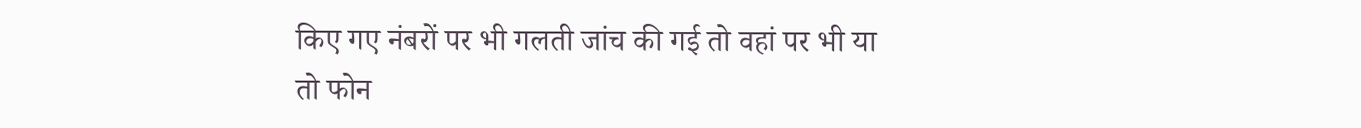किए गए नंबरों पर भी गलती जांच की गई तो वहां पर भी या तो फोन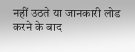नहीं उठते या जानकारी लोड करने के बाद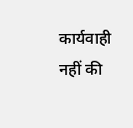कार्यवाही नहीं की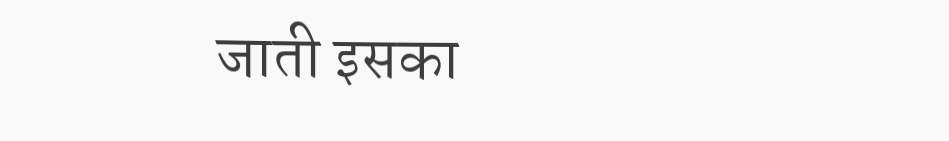जाती इसका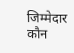जिम्मेदार कौन